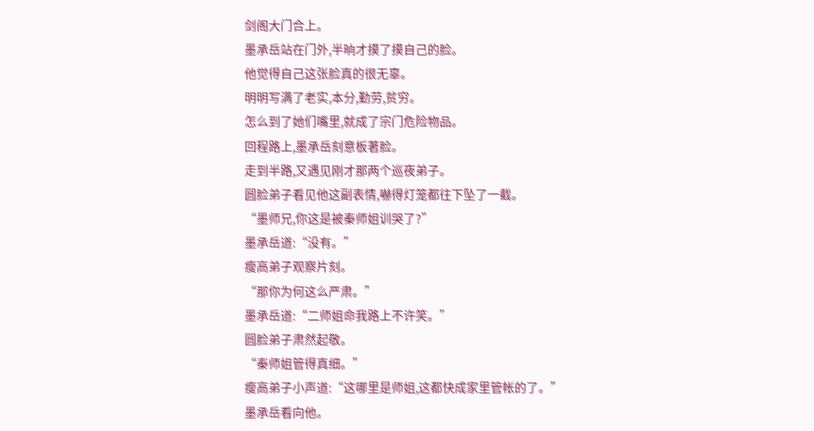剑阁大门合上。
墨承岳站在门外,半晌才摸了摸自己的脸。
他觉得自己这张脸真的很无辜。
明明写满了老实,本分,勤劳,贫穷。
怎么到了她们嘴里,就成了宗门危险物品。
回程路上,墨承岳刻意板著脸。
走到半路,又遇见刚才那两个巡夜弟子。
圆脸弟子看见他这副表情,嚇得灯笼都往下坠了一截。
“墨师兄,你这是被秦师姐训哭了?”
墨承岳道:“没有。”
瘦高弟子观察片刻。
“那你为何这么严肃。”
墨承岳道:“二师姐命我路上不许笑。”
圆脸弟子肃然起敬。
“秦师姐管得真细。”
瘦高弟子小声道:“这哪里是师姐,这都快成家里管帐的了。”
墨承岳看向他。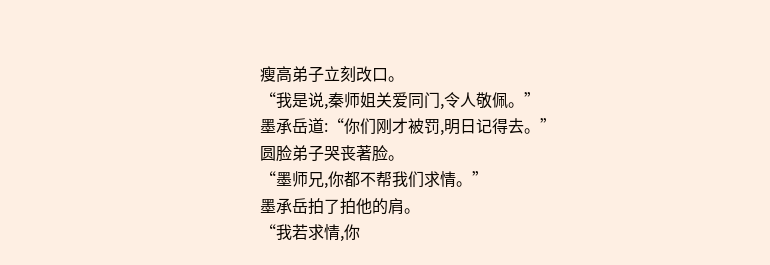瘦高弟子立刻改口。
“我是说,秦师姐关爱同门,令人敬佩。”
墨承岳道:“你们刚才被罚,明日记得去。”
圆脸弟子哭丧著脸。
“墨师兄,你都不帮我们求情。”
墨承岳拍了拍他的肩。
“我若求情,你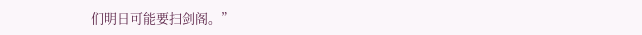们明日可能要扫剑阁。”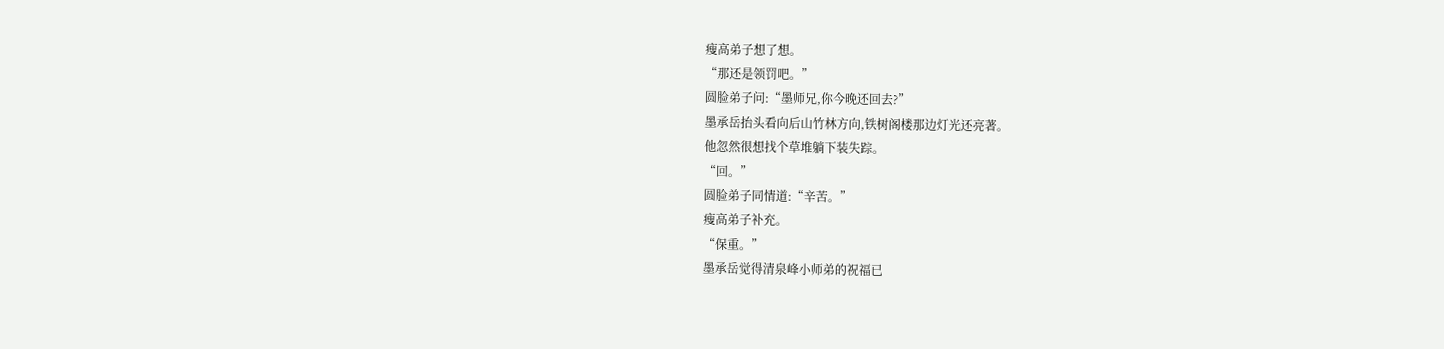瘦高弟子想了想。
“那还是领罚吧。”
圆脸弟子问:“墨师兄,你今晚还回去?”
墨承岳抬头看向后山竹林方向,铁树阁楼那边灯光还亮著。
他忽然很想找个草堆躺下装失踪。
“回。”
圆脸弟子同情道:“辛苦。”
瘦高弟子补充。
“保重。”
墨承岳觉得清泉峰小师弟的祝福已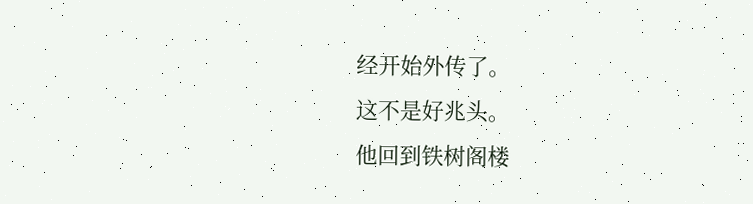经开始外传了。
这不是好兆头。
他回到铁树阁楼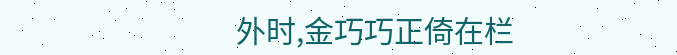外时,金巧巧正倚在栏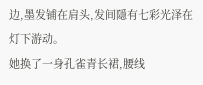边,墨发铺在肩头,发间隱有七彩光泽在灯下游动。
她换了一身孔雀青长裙,腰线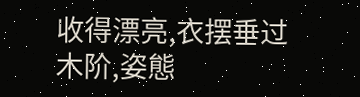收得漂亮,衣摆垂过木阶,姿態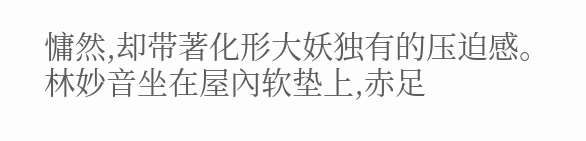慵然,却带著化形大妖独有的压迫感。
林妙音坐在屋內软垫上,赤足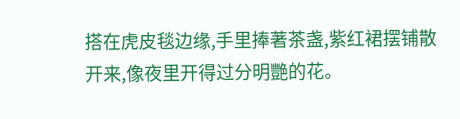搭在虎皮毯边缘,手里捧著茶盏,紫红裙摆铺散开来,像夜里开得过分明艷的花。